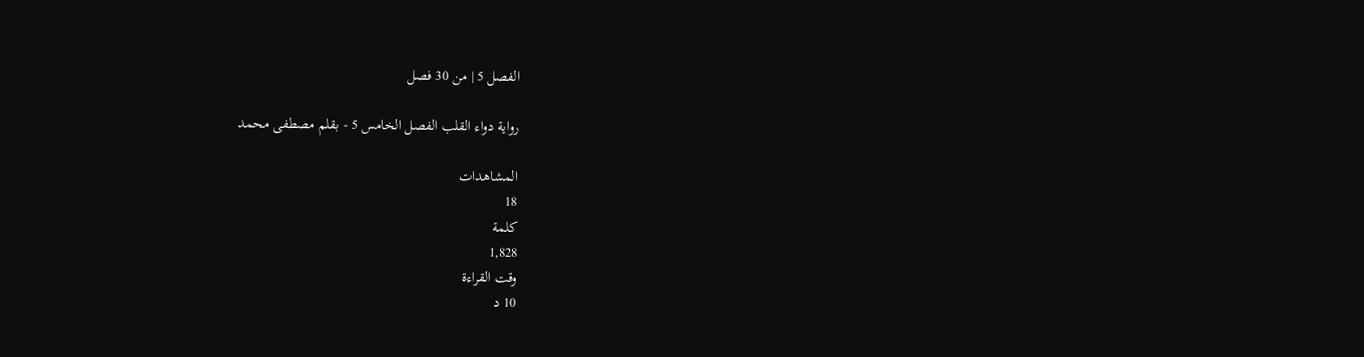الفصل 5 | من 30 فصل

رواية دواء القلب الفصل الخامس 5 - بقلم مصطفى محمد

المشاهدات
18
كلمة
1,828
وقت القراءة
10 د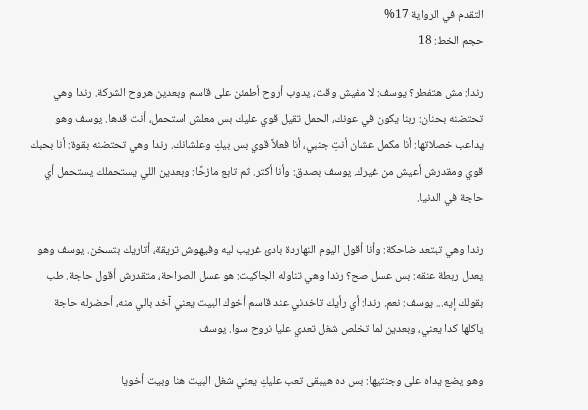التقدم في الرواية 17%
حجم الخط: 18

رندا: مش هتفطر؟ يوسف: لا مفيش وقت، يدوب أروح أطمئن على قاسم وبعدين هروح الشركة. رندا وهي تحتضنه بحنان: ربنا يكون في عونك، الحمل تقيل قوي عليك بس معلش استحمل، أنت قدها. يوسف وهو يداعب خصلاتها: أنا مكمل عشان أنتِ جنبي، أنا فعلاً قوي بس بيكِ وعلشانك. رندا وهي تحتضنه بقوة: أنا بحبك قوي ومقدرش أعيش من غيرك. يوسف بصدق: وأنا أكتر. ثم تابع مازحًا: وبعدين اللي يستحملك يستحمل أي حاجة في الدنيا.

رندا وهي تبتعد ضاحكة: وأنا أقول اليوم النهاردة بادئ غريب ليه وفيهوش تريقة، أتاريك بتسخن. يوسف وهو يعدل ربطة عنقه: بس عسل صح؟ رندا وهي تناوله الجاكيت: هو عسل الصراحة، متقدرش أقول حاجة. طب بقولك إيه... يوسف: نعم. رندا: أي رأيك تاخدني عند قاسم أخوك البيت يعني آخد بالي منه، أحضرله حاجة ياكلها كدا يعني، وبعدين لما تخلص شغل تعدي عليا نروح سوا. يوسف

وهو يضع يداه على وجنتيها: بس ده هيبقى تعب عليكِ يعني شغل البيت هنا وبيت أخويا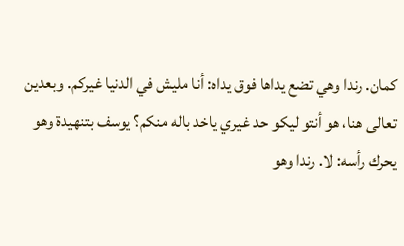كمان. رندا وهي تضع يداها فوق يداه: أنا مليش في الدنيا غيركم. وبعدين تعالى هنا، هو أنتو ليكو حد غيري ياخد باله منكم؟ يوسف بتنهيدة وهو يحرك رأسه: لا. رندا وهو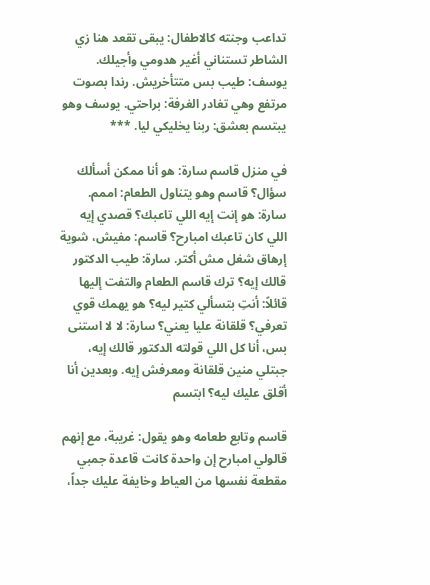تداعب وجنته كالاطفال: يبقى تقعد هنا زي الشاطر تستناني أغير هدومي وأجيلك. يوسف: طيب بس متتأخريش. رندا بصوت مرتفع وهي تغادر الغرفة: براحتي. يوسف وهو يبتسم بعشق: ربنا يخليكي ليا. ***

في منزل قاسم سارة: هو أنا ممكن أسألك سؤال؟ قاسم وهو يتناول الطعام: اممم. سارة: هو إنت إيه اللي تاعبك؟ قصدي إيه اللي كان تاعبك امبارح؟ قاسم: مفيش، شوية إرهاق شغل مش أكتر. سارة: طيب الدكتور قالك إيه؟ ترك قاسم الطعام والتفت إليها قائلاً: أنتِ بتسألي كتير ليه؟ هو يهمك قوي تعرفي؟ قلقانة عليا يعني؟ سارة: لا لا استنى بس، أنا كل اللي قولته الدكتور قالك إيه، جبتلي منين قلقانة ومعرفش إيه. وبعدين أنا أقلق عليك ليه؟ ابتسم

قاسم وتابع طعامه وهو يقول: غريبة، مع إنهم قالولي امبارح إن واحدة كانت قاعدة جمبي مقطعة نفسها من العياط وخايفة عليك جداً،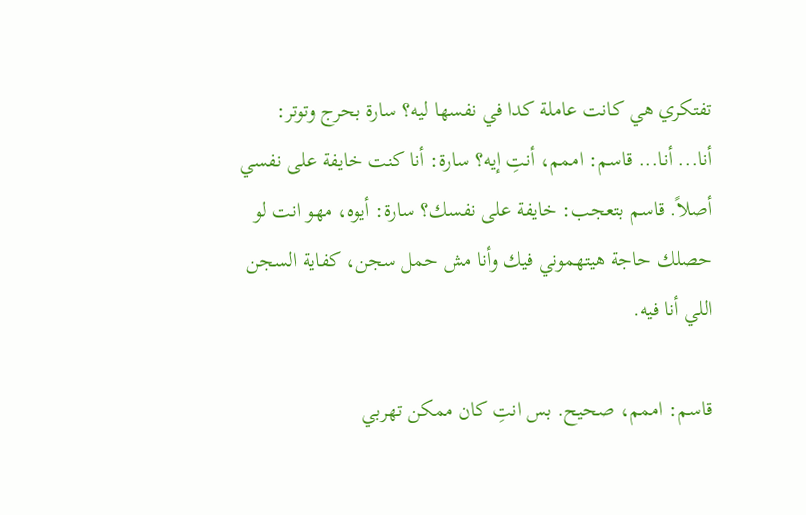تفتكري هي كانت عاملة كدا في نفسها ليه؟ سارة بحرج وتوتر: أنا... أنا... قاسم: اممم، أنتِ إيه؟ سارة: أنا كنت خايفة على نفسي أصلاً. قاسم بتعجب: خايفة على نفسك؟ سارة: أيوه، مهو انت لو حصلك حاجة هيتهموني فيك وأنا مش حمل سجن، كفاية السجن اللي أنا فيه.

قاسم: اممم، صحيح. بس انتِ كان ممكن تهربي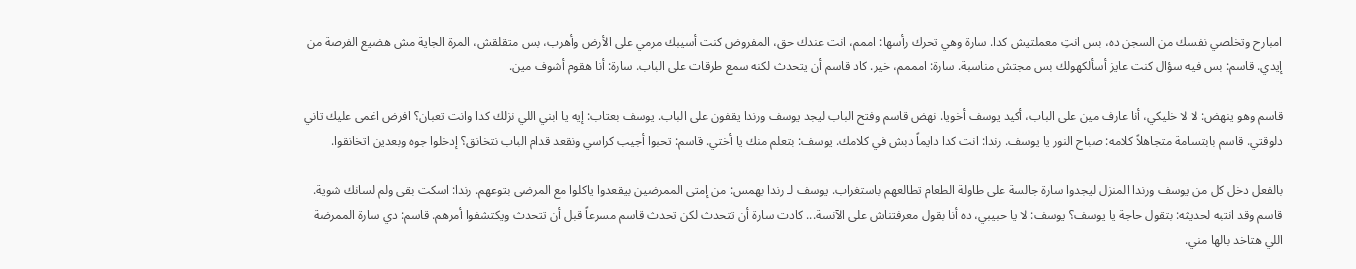امبارح وتخلصي نفسك من السجن ده، بس انتِ معملتيش كدا. سارة وهي تحرك رأسها: اممم، انت عندك حق، المفروض كنت أسيبك مرمي على الأرض وأهرب، بس متقلقش، المرة الجاية مش هضيع الفرصة من إيدي. قاسم: بس فيه سؤال كنت عايز أسألكهولك بس مجتش مناسبة. سارة: امممم، خير. كاد قاسم أن يتحدث لكنه سمع طرقات على الباب. سارة: أنا هقوم أشوف مين.

قاسم وهو ينهض: لا لا خليكي، أنا عارف مين على الباب، أكيد يوسف أخويا. نهض قاسم وفتح الباب ليجد يوسف ورندا يقفون على الباب. يوسف بعتاب: إيه يا ابني اللي نزلك كدا وانت تعبان؟ افرض اغمى عليك تاني دلوقتي. قاسم بابتسامة متجاهلاً كلامه: صباح النور يا يوسف. رندا: انت كدا دايماً دبش في كلامك. يوسف: بتعلم منك يا أختي. قاسم: تحبوا أجيب كراسي ونقعد قدام الباب نتخانق؟ إدخلوا جوه وبعدين اتخانقوا.

بالفعل دخل كل من يوسف ورندا المنزل ليجدوا سارة جالسة على طاولة الطعام تطالعهم باستغراب. يوسف لـ رندا بهمس: من إمتى الممرضين بيقعدوا ياكلوا مع المرضى بتوعهم. رندا: اسكت بقى ولم لسانك شوية. قاسم وقد انتبه لحديثه: بتقول حاجة يا يوسف؟ يوسف: لا يا حبيبي، ده أنا بقول معرفتناش على الآنسة... كادت سارة أن تتحدث لكن تحدث قاسم مسرعاً قبل أن تتحدث ويكتشفوا أمرهم. قاسم: دي سارة الممرضة اللي هتاخد بالها مني.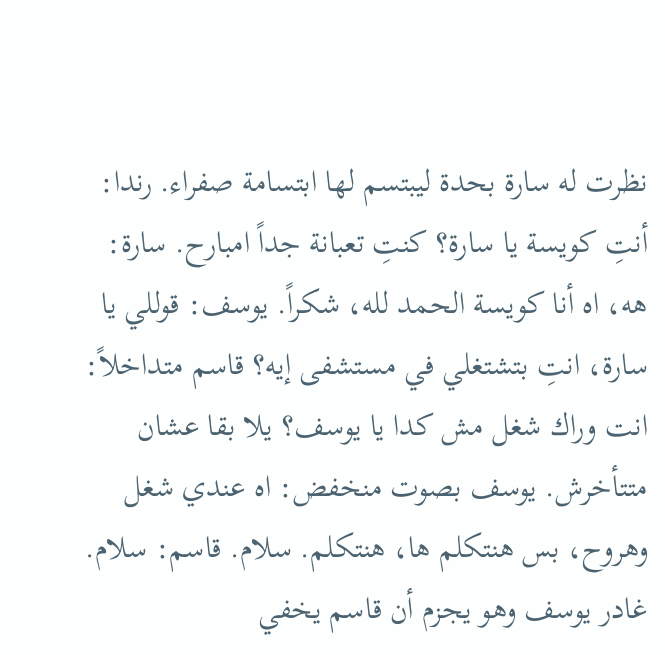نظرت له سارة بحدة ليبتسم لها ابتسامة صفراء. رندا: أنتِ كويسة يا سارة؟ كنتِ تعبانة جداً امبارح. سارة: هه، اه أنا كويسة الحمد لله، شكراً. يوسف: قوللي يا سارة، انتِ بتشتغلي في مستشفى إيه؟ قاسم متداخلاً: انت وراك شغل مش كدا يا يوسف؟ يلا بقا عشان متتأخرش. يوسف بصوت منخفض: اه عندي شغل وهروح، بس هنتكلم ها، هنتكلم. سلام. قاسم: سلام. غادر يوسف وهو يجزم أن قاسم يخفي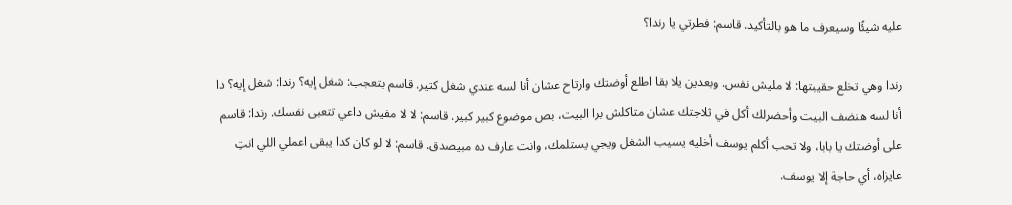عليه شيئًا وسيعرف ما هو بالتأكيد. قاسم: فطرتي يا رندا؟

رندا وهي تخلع حقيبتها: لا مليش نفس. وبعدين يلا بقا اطلع أوضتك وارتاح عشان أنا لسه عندي شغل كتير. قاسم بتعجب: شغل إيه؟ رندا: شغل إيه؟ دا أنا لسه هنضف البيت وأحضرلك أكل في ثلاجتك عشان متاكلش برا البيت، بص موضوع كبير كبير. قاسم: لا لا مفيش داعي تتعبى نفسك. رندا: قاسم على أوضتك يا بابا، ولا تحب أكلم يوسف أخليه يسيب الشغل ويجي يستلمك، وانت عارف ده مبيصدق. قاسم: لا لو كان كدا يبقى اعملي اللي انتِ عايزاه، أي حاجة إلا يوسف.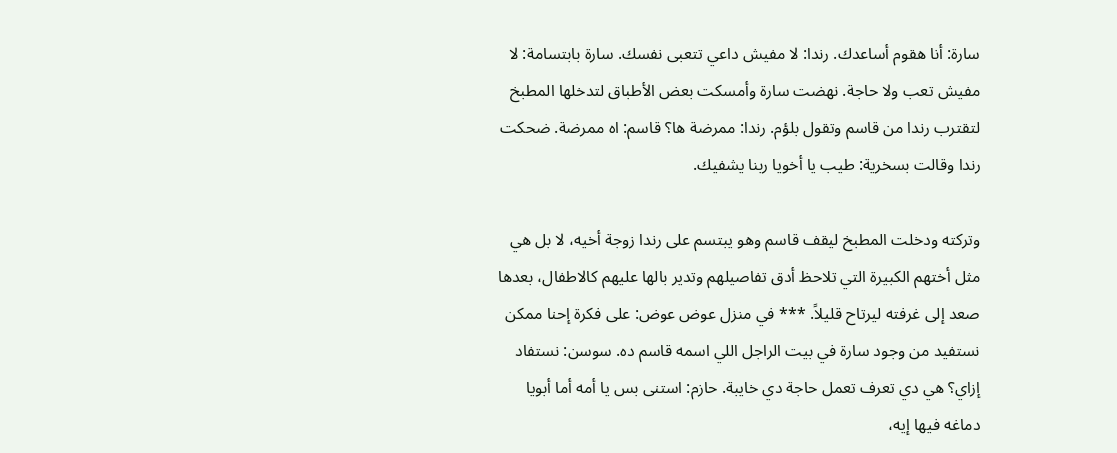سارة: أنا هقوم أساعدك. رندا: لا مفيش داعي تتعبى نفسك. سارة بابتسامة: لا مفيش تعب ولا حاجة. نهضت سارة وأمسكت بعض الأطباق لتدخلها المطبخ لتقترب رندا من قاسم وتقول بلؤم. رندا: ممرضة ها؟ قاسم: اه ممرضة. ضحكت رندا وقالت بسخرية: طيب يا أخويا ربنا يشفيك.

وتركته ودخلت المطبخ ليقف قاسم وهو يبتسم على رندا زوجة أخيه، لا بل هي مثل أختهم الكبيرة التي تلاحظ أدق تفاصيلهم وتدير بالها عليهم كالاطفال، بعدها صعد إلى غرفته ليرتاح قليلاً. *** في منزل عوض عوض: على فكرة إحنا ممكن نستفيد من وجود سارة في بيت الراجل اللي اسمه قاسم ده. سوسن: نستفاد إزاي؟ هي دي تعرف تعمل حاجة دي خايبة. حازم: استنى بس يا أمه أما أبويا دماغه فيها إيه،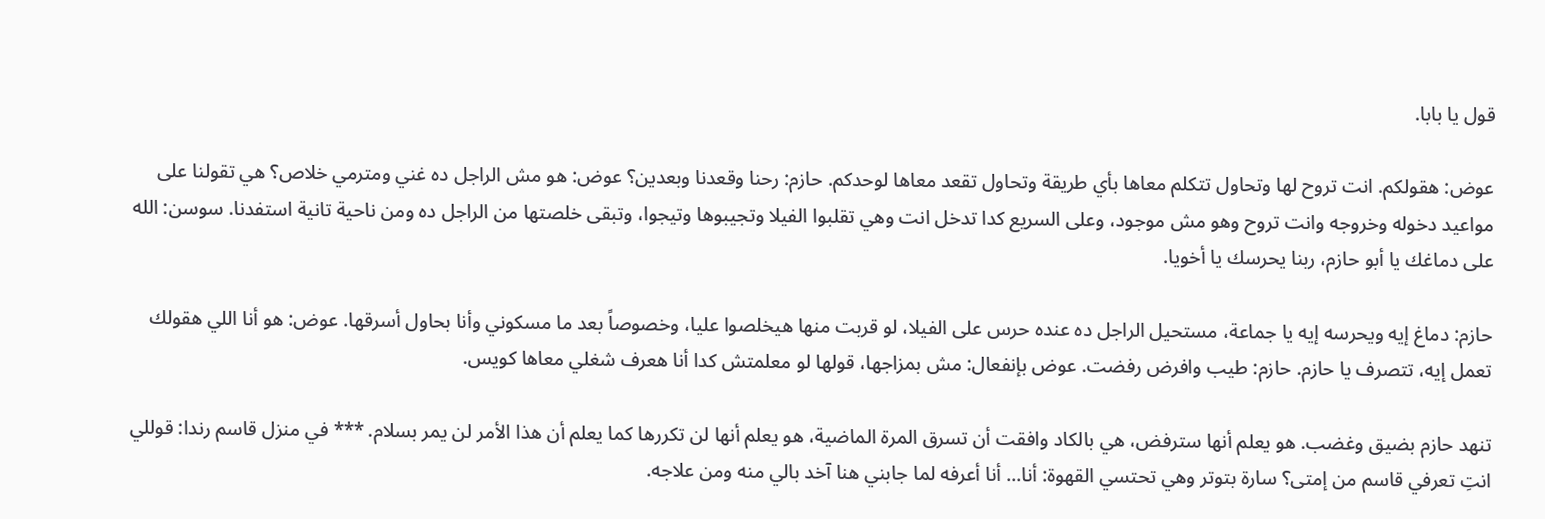قول يا بابا.

عوض: هقولكم. انت تروح لها وتحاول تتكلم معاها بأي طريقة وتحاول تقعد معاها لوحدكم. حازم: رحنا وقعدنا وبعدين؟ عوض: هو مش الراجل ده غني ومترمي خلاص؟ هي تقولنا على مواعيد دخوله وخروجه وانت تروح وهو مش موجود، وعلى السريع كدا تدخل انت وهي تقلبوا الفيلا وتجيبوها وتيجوا، وتبقى خلصتها من الراجل ده ومن ناحية تانية استفدنا. سوسن: الله على دماغك يا أبو حازم، ربنا يحرسك يا أخويا.

حازم: دماغ إيه ويحرسه إيه يا جماعة، مستحيل الراجل ده عنده حرس على الفيلا، لو قربت منها هيخلصوا عليا، وخصوصاً بعد ما مسكوني وأنا بحاول أسرقها. عوض: هو أنا اللي هقولك تعمل إيه، تتصرف يا حازم. حازم: طيب وافرض رفضت. عوض بإنفعال: مش بمزاجها، قولها لو معلمتش كدا أنا هعرف شغلي معاها كويس.

تنهد حازم بضيق وغضب. هو يعلم أنها سترفض، هي بالكاد وافقت أن تسرق المرة الماضية، هو يعلم أنها لن تكررها كما يعلم أن هذا الأمر لن يمر بسلام. *** في منزل قاسم رندا: قوللي انتِ تعرفي قاسم من إمتى؟ سارة بتوتر وهي تحتسي القهوة: أنا... أنا أعرفه لما جابني هنا آخد بالي منه ومن علاجه.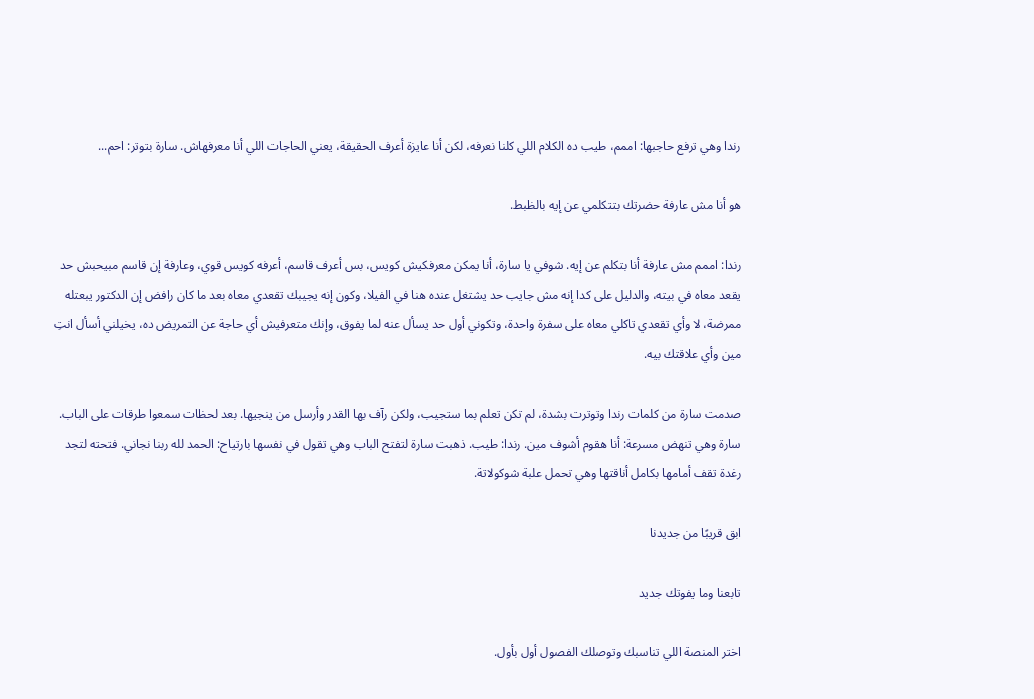رندا وهي ترفع حاجبها: اممم، طيب ده الكلام اللي كلنا نعرفه، لكن أنا عايزة أعرف الحقيقة، يعني الحاجات اللي أنا معرفهاش. سارة بتوتر: احم...

هو أنا مش عارفة حضرتك بتتكلمي عن إيه بالظبط.

رندا: اممم مش عارفة أنا بتكلم عن إيه. شوفي يا سارة، أنا يمكن معرفكيش كويس، بس أعرف قاسم، أعرفه كويس قوي، وعارفة إن قاسم مبيحبش حد يقعد معاه في بيته، والدليل على كدا إنه مش جايب حد يشتغل عنده هنا في الفيلا، وكون إنه يجيبك تقعدي معاه بعد ما كان رافض إن الدكتور يبعتله ممرضة، لا وأي تقعدي تاكلي معاه على سفرة واحدة، وتكوني أول حد يسأل عنه لما يفوق، وإنك متعرفيش أي حاجة عن التمريض ده، يخيلني أسأل انتِ مين وأي علاقتك بيه.

صدمت سارة من كلمات رندا وتوترت بشدة، لم تكن تعلم بما ستجيب، ولكن رآف بها القدر وأرسل من ينجيها. بعد لحظات سمعوا طرقات على الباب. سارة وهي تنهض مسرعة: أنا هقوم أشوف مين. رندا: طيب. ذهبت سارة لتفتح الباب وهي تقول في نفسها بارتياح: الحمد لله ربنا نجاني. فتحته لتجد رغدة تقف أمامها بكامل أناقتها وهي تحمل علبة شوكولاتة.

ابق قريبًا من جديدنا

تابعنا وما يفوتك جديد

اختر المنصة اللي تناسبك وتوصلك الفصول أول بأول.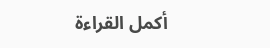أكمل القراءة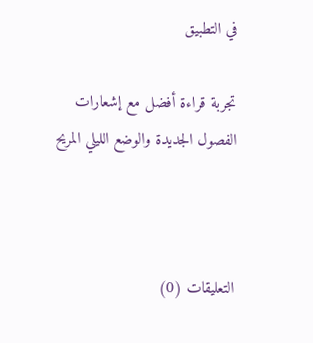في التطبيق

تجربة قراءة أفضل مع إشعارات الفصول الجديدة والوضع الليلي المريح



التعليقات (0)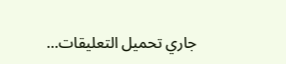جاري تحميل التعليقات...